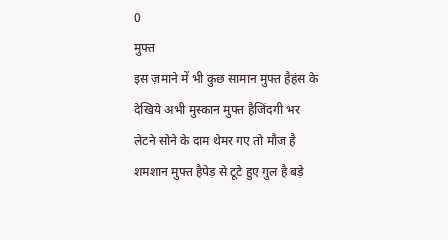0
मुफ्त
इस ज़माने में भी कुछ सामान मुफ्त हैहंस के देखिये अभी मुस्कान मुफ्त हैजिंदगी भर लेटने सोने के दाम थेमर गए तो मौज है शमशान मुफ्त हैपेड़ से टूटे हुए गुल है बड़े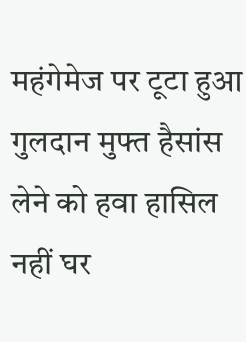महंगेमेज पर टूटा हुआ गुलदान मुफ्त हैसांस लेने को हवा हासिल नहीं घर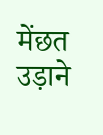मेंछत उड़ाने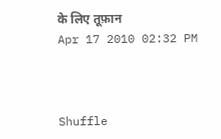के लिए तूफ़ान
Apr 17 2010 02:32 PM



Shuffle